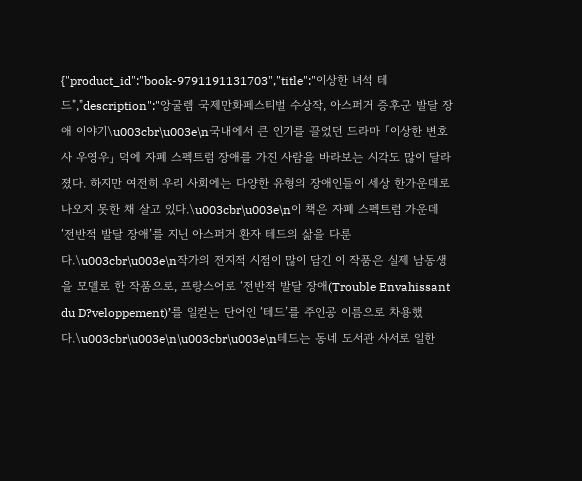{"product_id":"book-9791191131703","title":"이상한 녀석 테드","description":"앙굴렘 국제만화페스티벌 수상작, 아스퍼거 증후군 발달 장애 이야기\u003cbr\u003e\n국내에서 큰 인기를 끌었던 드라마 「이상한 변호사 우영우」 덕에 자폐 스펙트럼 장애를 가진 사람을 바라보는 시각도 많이 달라졌다. 하지만 여전히 우리 사회에는 다양한 유형의 장애인들이 세상 한가운데로 나오지 못한 채 살고 있다.\u003cbr\u003e\n이 책은 자폐 스펙트럼 가운데 ‘전반적 발달 장애’를 지닌 아스퍼거 환자 테드의 삶을 다룬다.\u003cbr\u003e\n작가의 전지적 시점이 많이 담긴 이 작품은 실제 남동생을 모델로 한 작품으로, 프랑스어로 ‘전반적 발달 장애(Trouble Envahissant du D?veloppement)’를 일컫는 단어인 ‘테드’를 주인공 이름으로 차용했다.\u003cbr\u003e\n\u003cbr\u003e\n테드는 동네 도서관 사서로 일한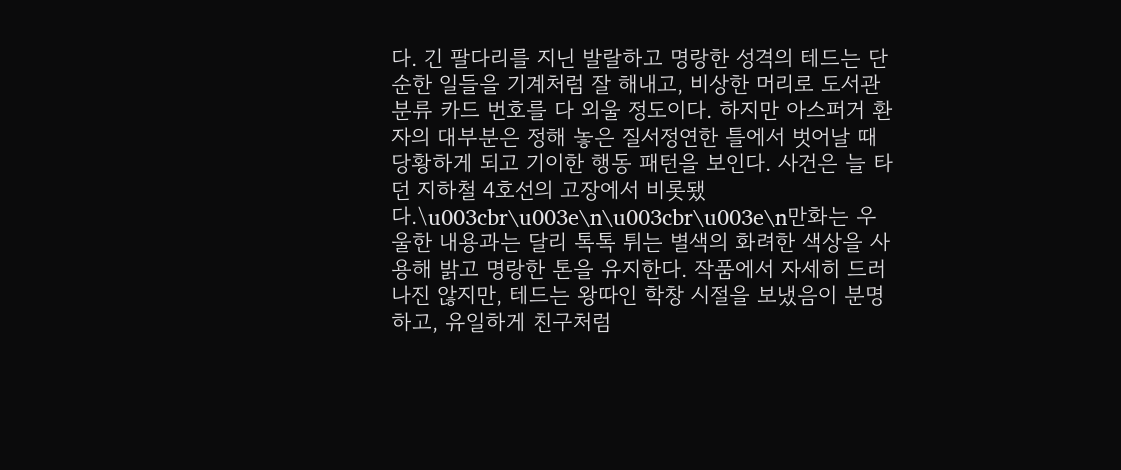다. 긴 팔다리를 지닌 발랄하고 명랑한 성격의 테드는 단순한 일들을 기계처럼 잘 해내고, 비상한 머리로 도서관 분류 카드 번호를 다 외울 정도이다. 하지만 아스퍼거 환자의 대부분은 정해 놓은 질서정연한 틀에서 벗어날 때 당황하게 되고 기이한 행동 패턴을 보인다. 사건은 늘 타던 지하철 4호선의 고장에서 비롯됐다.\u003cbr\u003e\n\u003cbr\u003e\n만화는 우울한 내용과는 달리 톡톡 튀는 별색의 화려한 색상을 사용해 밝고 명랑한 톤을 유지한다. 작품에서 자세히 드러나진 않지만, 테드는 왕따인 학창 시절을 보냈음이 분명하고, 유일하게 친구처럼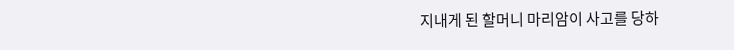지내게 된 할머니 마리암이 사고를 당하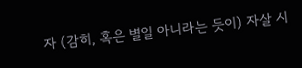자 (감히, 혹은 별일 아니라는 듯이) 자살 시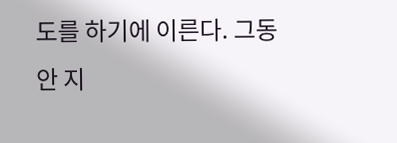도를 하기에 이른다. 그동안 지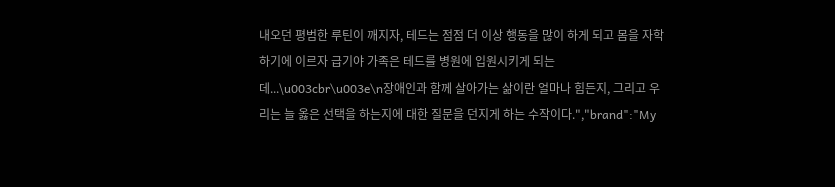내오던 평범한 루틴이 깨지자, 테드는 점점 더 이상 행동을 많이 하게 되고 몸을 자학하기에 이르자 급기야 가족은 테드를 병원에 입원시키게 되는데...\u003cbr\u003e\n장애인과 함께 살아가는 삶이란 얼마나 힘든지, 그리고 우리는 늘 옳은 선택을 하는지에 대한 질문을 던지게 하는 수작이다.","brand":"My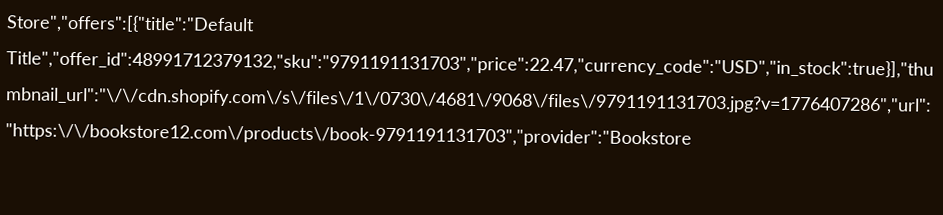Store","offers":[{"title":"Default Title","offer_id":48991712379132,"sku":"9791191131703","price":22.47,"currency_code":"USD","in_stock":true}],"thumbnail_url":"\/\/cdn.shopify.com\/s\/files\/1\/0730\/4681\/9068\/files\/9791191131703.jpg?v=1776407286","url":"https:\/\/bookstore12.com\/products\/book-9791191131703","provider":"Bookstore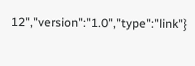12","version":"1.0","type":"link"}